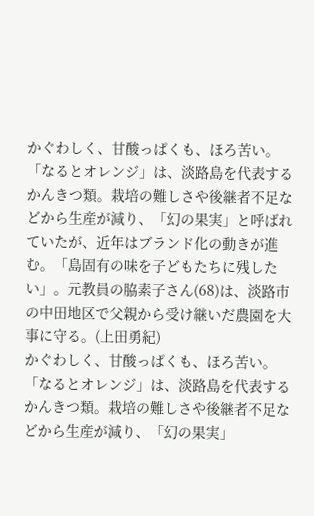かぐわしく、甘酸っぱくも、ほろ苦い。「なるとオレンジ」は、淡路島を代表するかんきつ類。栽培の難しさや後継者不足などから生産が減り、「幻の果実」と呼ばれていたが、近年はブランド化の動きが進む。「島固有の味を子どもたちに残したい」。元教員の脇素子さん(68)は、淡路市の中田地区で父親から受け継いだ農園を大事に守る。(上田勇紀)
かぐわしく、甘酸っぱくも、ほろ苦い。「なるとオレンジ」は、淡路島を代表するかんきつ類。栽培の難しさや後継者不足などから生産が減り、「幻の果実」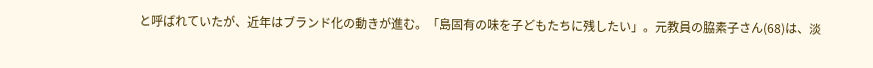と呼ばれていたが、近年はブランド化の動きが進む。「島固有の味を子どもたちに残したい」。元教員の脇素子さん(68)は、淡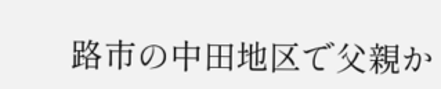路市の中田地区で父親か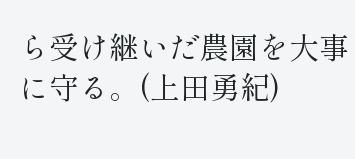ら受け継いだ農園を大事に守る。(上田勇紀)